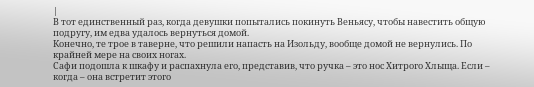|
В тот единственный раз, когда девушки попытались покинуть Веньясу, чтобы навестить общую подругу, им едва удалось вернуться домой.
Конечно, те трое в таверне, что решили напасть на Изольду, вообще домой не вернулись. По крайней мере на своих ногах.
Сафи подошла к шкафу и распахнула его, представив, что ручка – это нос Хитрого Хлыща. Если – когда – она встретит этого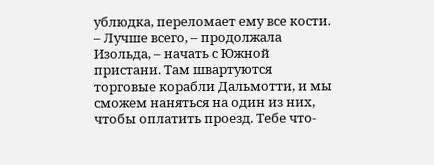ублюдка, переломает ему все кости.
– Лучше всего, – продолжала Изольда, – начать с Южной пристани. Там швартуются торговые корабли Дальмотти, и мы сможем наняться на один из них, чтобы оплатить проезд. Тебе что-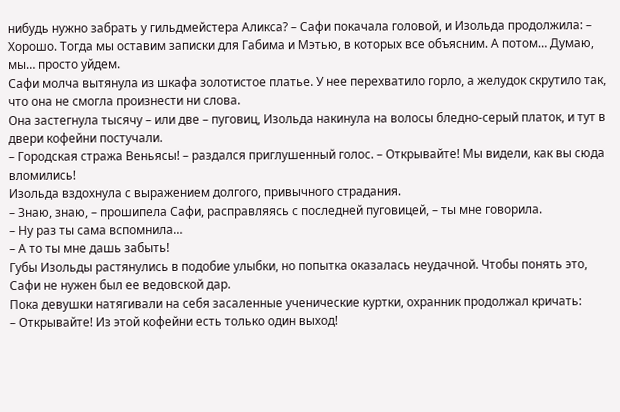нибудь нужно забрать у гильдмейстера Аликса? – Сафи покачала головой, и Изольда продолжила: – Хорошо. Тогда мы оставим записки для Габима и Мэтью, в которых все объясним. А потом… Думаю, мы… просто уйдем.
Сафи молча вытянула из шкафа золотистое платье. У нее перехватило горло, а желудок скрутило так, что она не смогла произнести ни слова.
Она застегнула тысячу – или две – пуговиц, Изольда накинула на волосы бледно-серый платок, и тут в двери кофейни постучали.
– Городская стража Веньясы! – раздался приглушенный голос. – Открывайте! Мы видели, как вы сюда вломились!
Изольда вздохнула с выражением долгого, привычного страдания.
– Знаю, знаю, – прошипела Сафи, расправляясь с последней пуговицей, – ты мне говорила.
– Ну раз ты сама вспомнила…
– А то ты мне дашь забыть!
Губы Изольды растянулись в подобие улыбки, но попытка оказалась неудачной. Чтобы понять это, Сафи не нужен был ее ведовской дар.
Пока девушки натягивали на себя засаленные ученические куртки, охранник продолжал кричать:
– Открывайте! Из этой кофейни есть только один выход!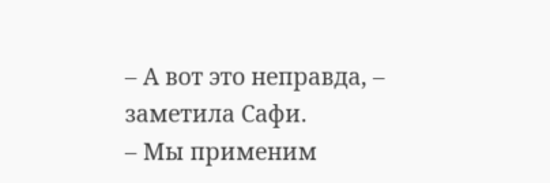– А вот это неправда, – заметила Сафи.
– Мы применим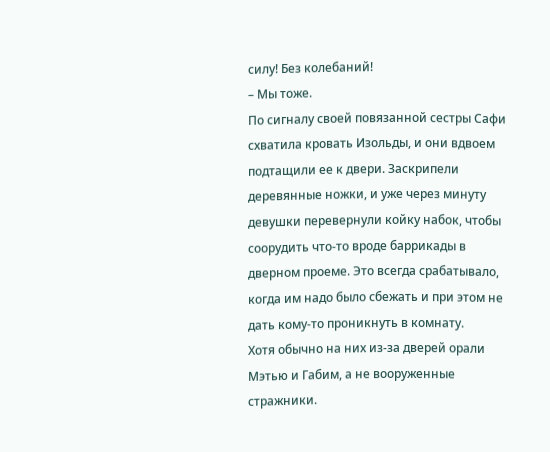силу! Без колебаний!
– Мы тоже.
По сигналу своей повязанной сестры Сафи схватила кровать Изольды, и они вдвоем подтащили ее к двери. Заскрипели деревянные ножки, и уже через минуту девушки перевернули койку набок, чтобы соорудить что-то вроде баррикады в дверном проеме. Это всегда срабатывало, когда им надо было сбежать и при этом не дать кому-то проникнуть в комнату.
Хотя обычно на них из-за дверей орали Мэтью и Габим, а не вооруженные стражники.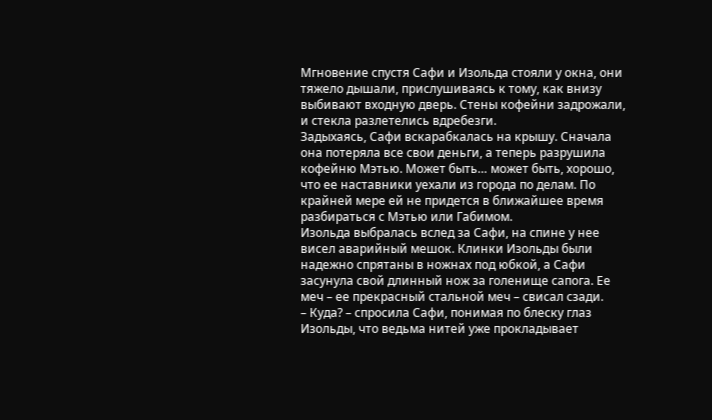Мгновение спустя Сафи и Изольда стояли у окна, они тяжело дышали, прислушиваясь к тому, как внизу выбивают входную дверь. Стены кофейни задрожали, и стекла разлетелись вдребезги.
Задыхаясь, Сафи вскарабкалась на крышу. Сначала она потеряла все свои деньги, а теперь разрушила кофейню Мэтью. Может быть… может быть, хорошо, что ее наставники уехали из города по делам. По крайней мере ей не придется в ближайшее время разбираться с Мэтью или Габимом.
Изольда выбралась вслед за Сафи, на спине у нее висел аварийный мешок. Клинки Изольды были надежно спрятаны в ножнах под юбкой, а Сафи засунула свой длинный нож за голенище сапога. Ее меч – ее прекрасный стальной меч – свисал сзади.
– Куда? – спросила Сафи, понимая по блеску глаз Изольды, что ведьма нитей уже прокладывает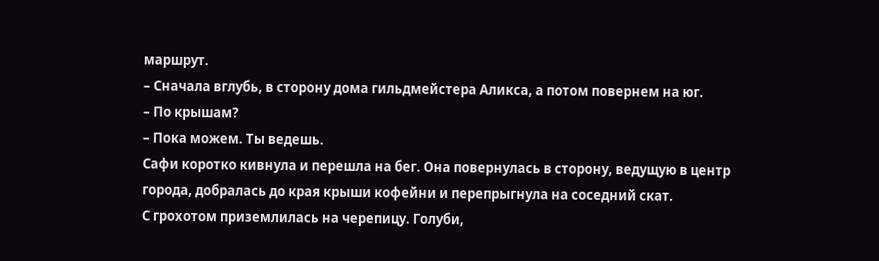маршрут.
– Сначала вглубь, в сторону дома гильдмейстера Аликса, а потом повернем на юг.
– По крышам?
– Пока можем. Ты ведешь.
Сафи коротко кивнула и перешла на бег. Она повернулась в сторону, ведущую в центр города, добралась до края крыши кофейни и перепрыгнула на соседний скат.
С грохотом приземлилась на черепицу. Голуби,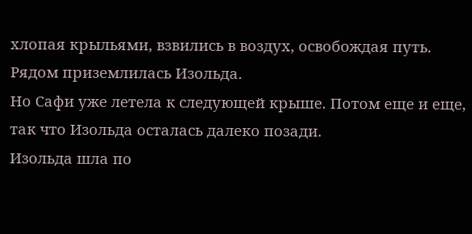хлопая крыльями, взвились в воздух, освобождая путь. Рядом приземлилась Изольда.
Но Сафи уже летела к следующей крыше. Потом еще и еще, так что Изольда осталась далеко позади.
Изольда шла по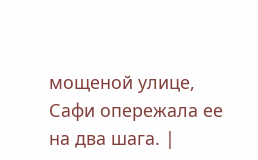мощеной улице, Сафи опережала ее на два шага. |